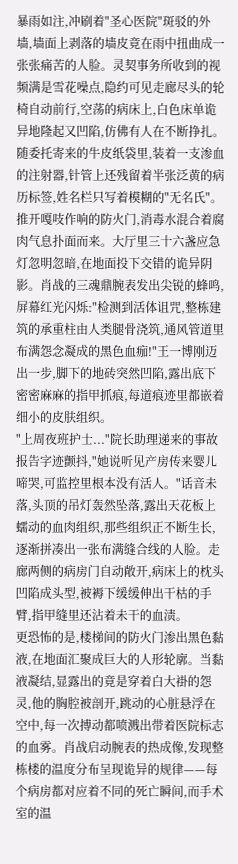暴雨如注,冲刷着"圣心医院"斑驳的外墙,墙面上剥落的墙皮竟在雨中扭曲成一张张痛苦的人脸。灵契事务所收到的视频满是雪花噪点,隐约可见走廊尽头的轮椅自动前行,空荡的病床上,白色床单诡异地隆起又凹陷,仿佛有人在不断挣扎。随委托寄来的牛皮纸袋里,装着一支渗血的注射器,针管上还残留着半张泛黄的病历标签,姓名栏只写着模糊的"无名氏"。
推开嘎吱作响的防火门,消毒水混合着腐肉气息扑面而来。大厅里三十六盏应急灯忽明忽暗,在地面投下交错的诡异阴影。肖战的三魂鼎腕表发出尖锐的蜂鸣,屏幕红光闪烁:"检测到活体诅咒,整栋建筑的承重柱由人类腿骨浇筑,通风管道里布满怨念凝成的黑色血痂!"王一博刚迈出一步,脚下的地砖突然凹陷,露出底下密密麻麻的指甲抓痕,每道痕迹里都嵌着细小的皮肤组织。
"上周夜班护士..."院长助理递来的事故报告字迹颤抖,"她说听见产房传来婴儿啼哭,可监控里根本没有活人。"话音未落,头顶的吊灯轰然坠落,露出天花板上蠕动的血肉组织,那些组织正不断生长,逐渐拼凑出一张布满缝合线的人脸。走廊两侧的病房门自动敞开,病床上的枕头凹陷成头型,被褥下缓缓伸出干枯的手臂,指甲缝里还沾着未干的血渍。
更恐怖的是,楼梯间的防火门渗出黑色黏液,在地面汇聚成巨大的人形轮廓。当黏液凝结,显露出的竟是穿着白大褂的怨灵,他的胸腔被剖开,跳动的心脏悬浮在空中,每一次搏动都喷溅出带着医院标志的血雾。肖战启动腕表的热成像,发现整栋楼的温度分布呈现诡异的规律——每个病房都对应着不同的死亡瞬间,而手术室的温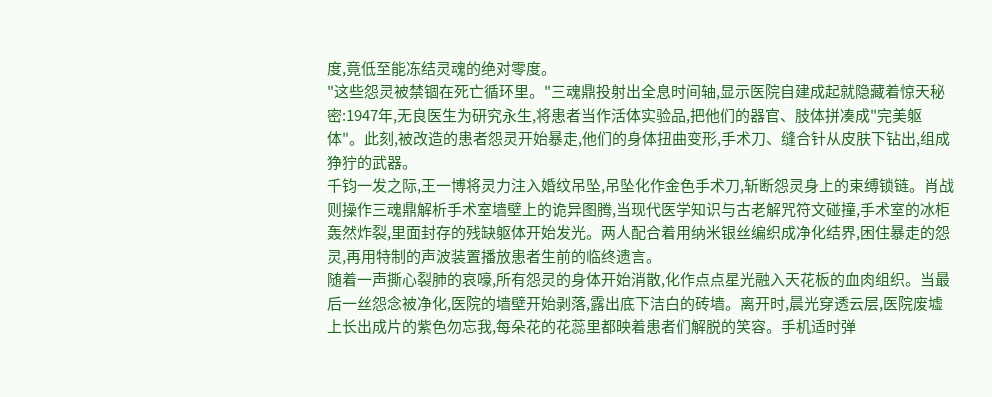度,竟低至能冻结灵魂的绝对零度。
"这些怨灵被禁锢在死亡循环里。"三魂鼎投射出全息时间轴,显示医院自建成起就隐藏着惊天秘密:1947年,无良医生为研究永生,将患者当作活体实验品,把他们的器官、肢体拼凑成"完美躯体"。此刻,被改造的患者怨灵开始暴走,他们的身体扭曲变形,手术刀、缝合针从皮肤下钻出,组成狰狞的武器。
千钧一发之际,王一博将灵力注入婚纹吊坠,吊坠化作金色手术刀,斩断怨灵身上的束缚锁链。肖战则操作三魂鼎解析手术室墙壁上的诡异图腾,当现代医学知识与古老解咒符文碰撞,手术室的冰柜轰然炸裂,里面封存的残缺躯体开始发光。两人配合着用纳米银丝编织成净化结界,困住暴走的怨灵,再用特制的声波装置播放患者生前的临终遗言。
随着一声撕心裂肺的哀嚎,所有怨灵的身体开始消散,化作点点星光融入天花板的血肉组织。当最后一丝怨念被净化,医院的墙壁开始剥落,露出底下洁白的砖墙。离开时,晨光穿透云层,医院废墟上长出成片的紫色勿忘我,每朵花的花蕊里都映着患者们解脱的笑容。手机适时弹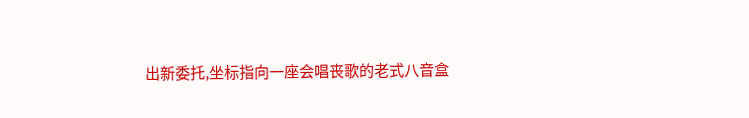出新委托,坐标指向一座会唱丧歌的老式八音盒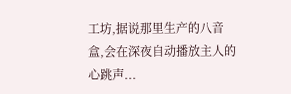工坊,据说那里生产的八音盒,会在深夜自动播放主人的心跳声...